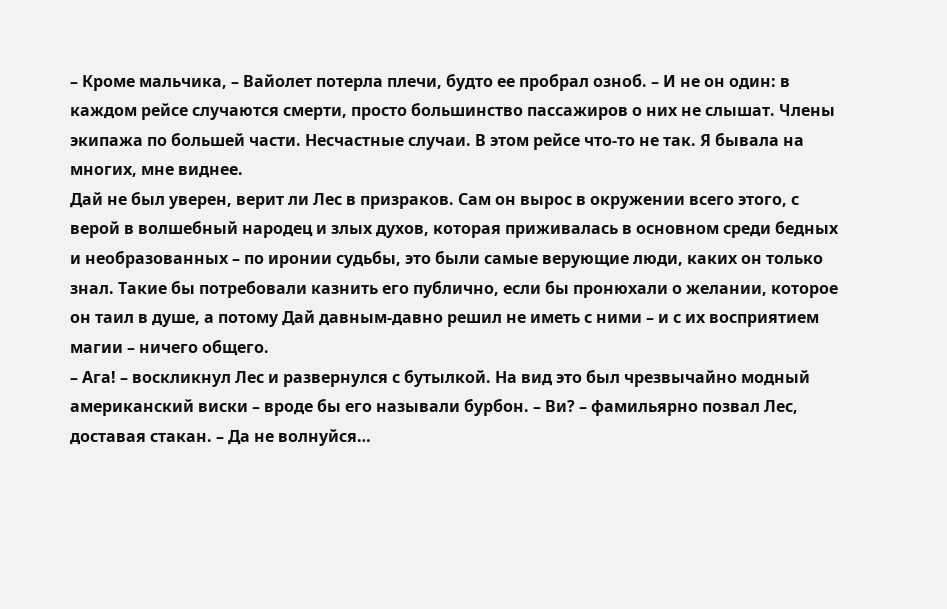– Кроме мальчика, – Вайолет потерла плечи, будто ее пробрал озноб. – И не он один: в каждом рейсе случаются смерти, просто большинство пассажиров о них не слышат. Члены экипажа по большей части. Несчастные случаи. В этом рейсе что-то не так. Я бывала на многих, мне виднее.
Дай не был уверен, верит ли Лес в призраков. Сам он вырос в окружении всего этого, с верой в волшебный народец и злых духов, которая приживалась в основном среди бедных и необразованных – по иронии судьбы, это были самые верующие люди, каких он только знал. Такие бы потребовали казнить его публично, если бы пронюхали о желании, которое он таил в душе, а потому Дай давным-давно решил не иметь с ними – и с их восприятием магии – ничего общего.
– Ага! – воскликнул Лес и развернулся с бутылкой. На вид это был чрезвычайно модный американский виски – вроде бы его называли бурбон. – Ви? – фамильярно позвал Лес, доставая стакан. – Да не волнуйся…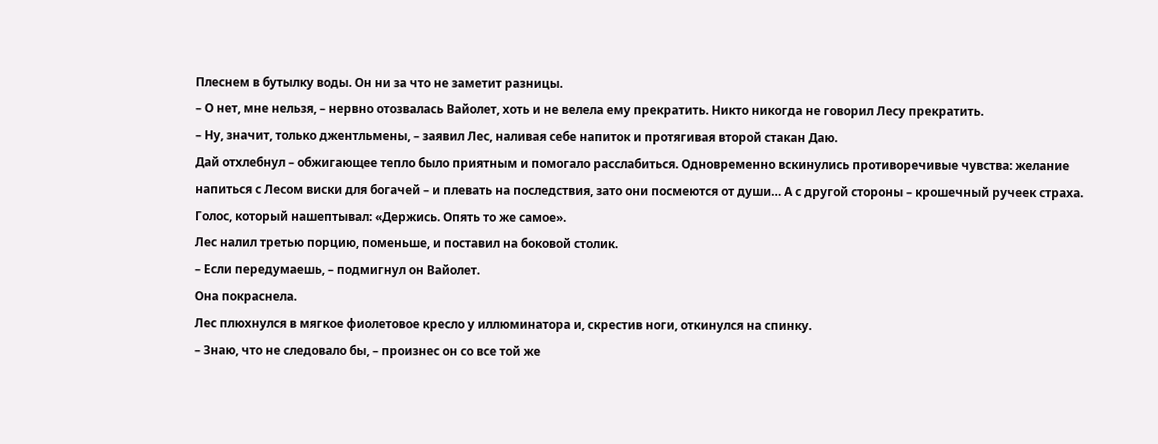Плеснем в бутылку воды. Он ни за что не заметит разницы.
– О нет, мне нельзя, – нервно отозвалась Вайолет, хоть и не велела ему прекратить. Никто никогда не говорил Лесу прекратить.
– Ну, значит, только джентльмены, – заявил Лес, наливая себе напиток и протягивая второй стакан Даю.
Дай отхлебнул – обжигающее тепло было приятным и помогало расслабиться. Одновременно вскинулись противоречивые чувства: желание напиться с Лесом виски для богачей – и плевать на последствия, зато они посмеются от души… А с другой стороны – крошечный ручеек страха. Голос, который нашептывал: «Держись. Опять то же самое».
Лес налил третью порцию, поменьше, и поставил на боковой столик.
– Если передумаешь, – подмигнул он Вайолет.
Она покраснела.
Лес плюхнулся в мягкое фиолетовое кресло у иллюминатора и, скрестив ноги, откинулся на спинку.
– Знаю, что не следовало бы, – произнес он со все той же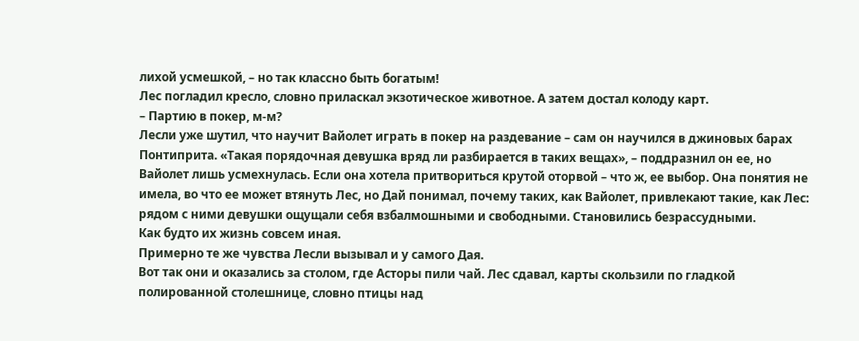лихой усмешкой, – но так классно быть богатым!
Лес погладил кресло, словно приласкал экзотическое животное. А затем достал колоду карт.
– Партию в покер, м-м?
Лесли уже шутил, что научит Вайолет играть в покер на раздевание – сам он научился в джиновых барах Понтиприта. «Такая порядочная девушка вряд ли разбирается в таких вещах», – поддразнил он ее, но Вайолет лишь усмехнулась. Если она хотела притвориться крутой оторвой – что ж, ее выбор. Она понятия не имела, во что ее может втянуть Лес, но Дай понимал, почему таких, как Вайолет, привлекают такие, как Лес: рядом с ними девушки ощущали себя взбалмошными и свободными. Становились безрассудными.
Как будто их жизнь совсем иная.
Примерно те же чувства Лесли вызывал и у самого Дая.
Вот так они и оказались за столом, где Асторы пили чай. Лес сдавал, карты скользили по гладкой полированной столешнице, словно птицы над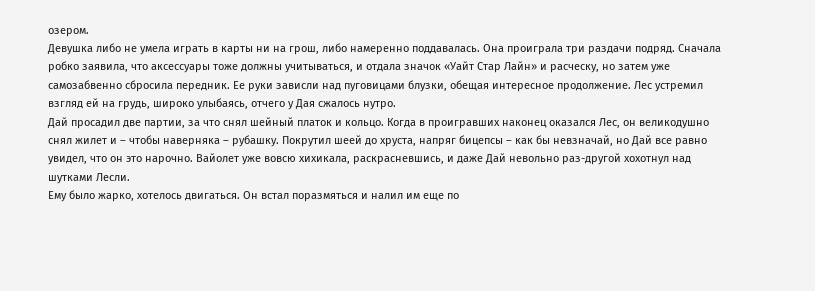озером.
Девушка либо не умела играть в карты ни на грош, либо намеренно поддавалась. Она проиграла три раздачи подряд. Сначала робко заявила, что аксессуары тоже должны учитываться, и отдала значок «Уайт Стар Лайн» и расческу, но затем уже самозабвенно сбросила передник. Ее руки зависли над пуговицами блузки, обещая интересное продолжение. Лес устремил взгляд ей на грудь, широко улыбаясь, отчего у Дая сжалось нутро.
Дай просадил две партии, за что снял шейный платок и кольцо. Когда в проигравших наконец оказался Лес, он великодушно снял жилет и – чтобы наверняка – рубашку. Покрутил шеей до хруста, напряг бицепсы – как бы невзначай, но Дай все равно увидел, что он это нарочно. Вайолет уже вовсю хихикала, раскрасневшись, и даже Дай невольно раз-другой хохотнул над шутками Лесли.
Ему было жарко, хотелось двигаться. Он встал поразмяться и налил им еще по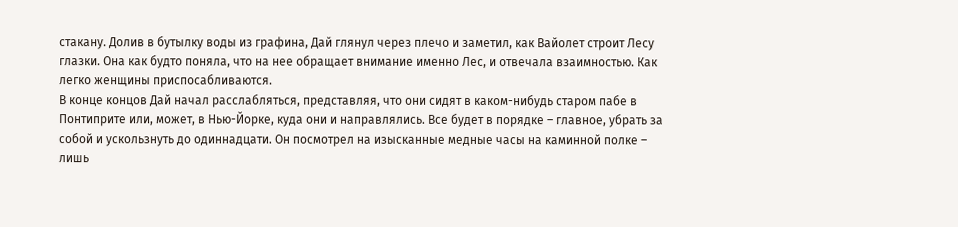стакану. Долив в бутылку воды из графина, Дай глянул через плечо и заметил, как Вайолет строит Лесу глазки. Она как будто поняла, что на нее обращает внимание именно Лес, и отвечала взаимностью. Как легко женщины приспосабливаются.
В конце концов Дай начал расслабляться, представляя, что они сидят в каком-нибудь старом пабе в Понтиприте или, может, в Нью-Йорке, куда они и направлялись. Все будет в порядке – главное, убрать за собой и ускользнуть до одиннадцати. Он посмотрел на изысканные медные часы на каминной полке – лишь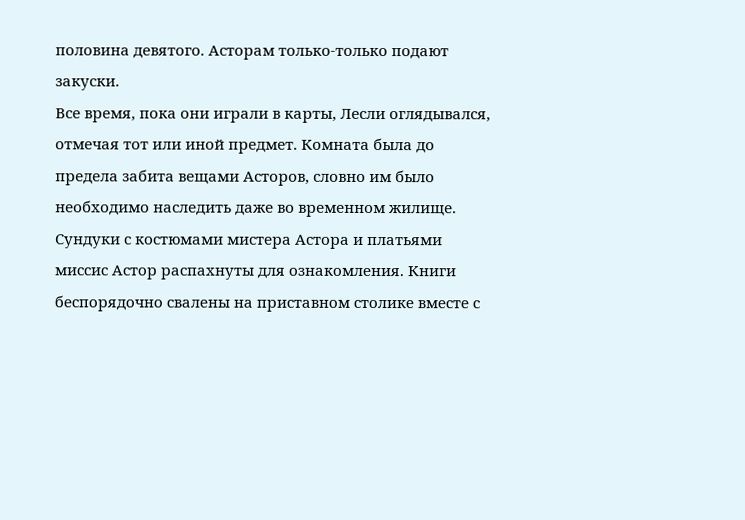половина девятого. Асторам только-только подают закуски.
Все время, пока они играли в карты, Лесли оглядывался, отмечая тот или иной предмет. Комната была до предела забита вещами Асторов, словно им было необходимо наследить даже во временном жилище. Сундуки с костюмами мистера Астора и платьями миссис Астор распахнуты для ознакомления. Книги беспорядочно свалены на приставном столике вместе с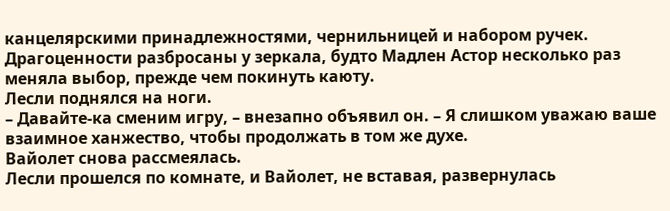канцелярскими принадлежностями, чернильницей и набором ручек. Драгоценности разбросаны у зеркала, будто Мадлен Астор несколько раз меняла выбор, прежде чем покинуть каюту.
Лесли поднялся на ноги.
– Давайте-ка сменим игру, – внезапно объявил он. – Я слишком уважаю ваше взаимное ханжество, чтобы продолжать в том же духе.
Вайолет снова рассмеялась.
Лесли прошелся по комнате, и Вайолет, не вставая, развернулась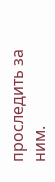проследить за ним.